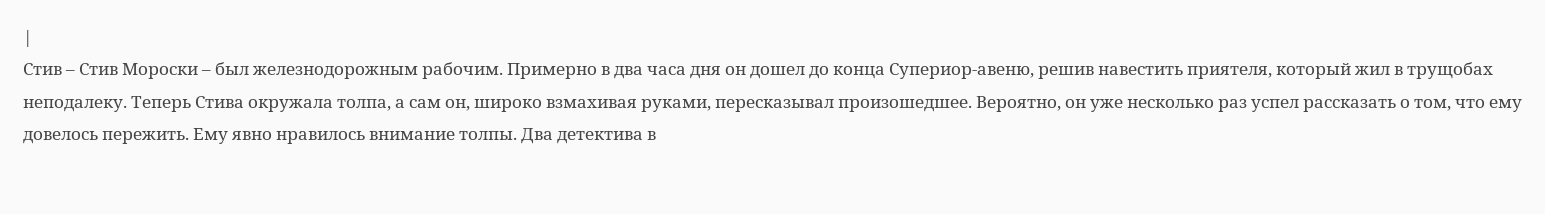|
Стив – Стив Мороски – был железнодорожным рабочим. Примерно в два часа дня он дошел до конца Супериор-авеню, решив навестить приятеля, который жил в трущобах неподалеку. Теперь Стива окружала толпа, а сам он, широко взмахивая руками, пересказывал произошедшее. Вероятно, он уже несколько раз успел рассказать о том, что ему довелось пережить. Ему явно нравилось внимание толпы. Два детектива в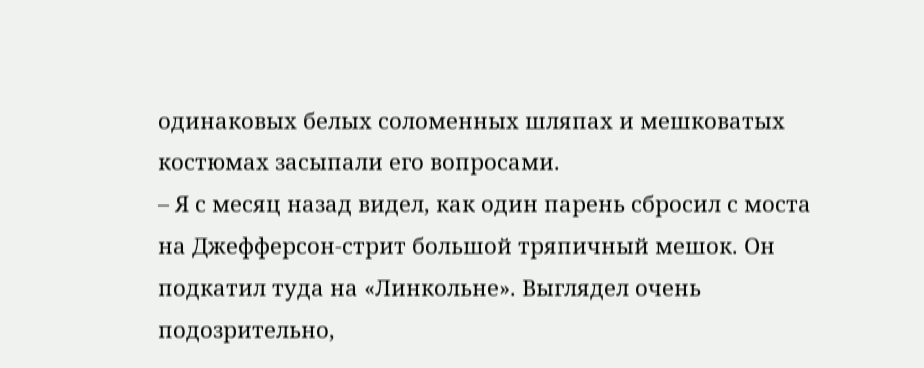одинаковых белых соломенных шляпах и мешковатых костюмах засыпали его вопросами.
– Я с месяц назад видел, как один парень сбросил с моста на Джефферсон-стрит большой тряпичный мешок. Он подкатил туда на «Линкольне». Выглядел очень подозрительно,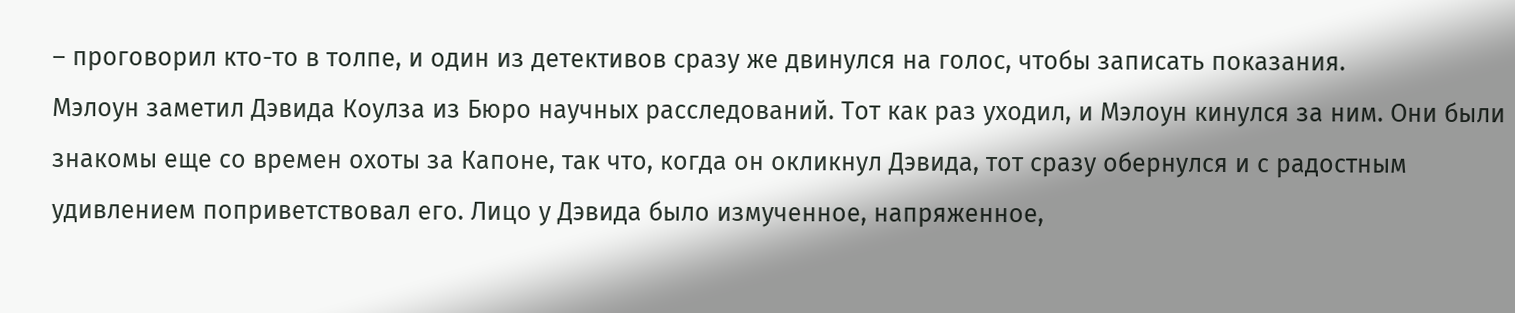– проговорил кто-то в толпе, и один из детективов сразу же двинулся на голос, чтобы записать показания.
Мэлоун заметил Дэвида Коулза из Бюро научных расследований. Тот как раз уходил, и Мэлоун кинулся за ним. Они были знакомы еще со времен охоты за Капоне, так что, когда он окликнул Дэвида, тот сразу обернулся и с радостным удивлением поприветствовал его. Лицо у Дэвида было измученное, напряженное,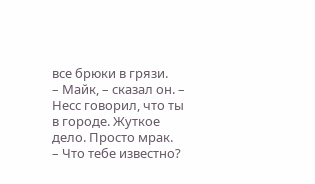все брюки в грязи.
– Майк, – сказал он. – Несс говорил, что ты в городе. Жуткое дело. Просто мрак.
– Что тебе известно?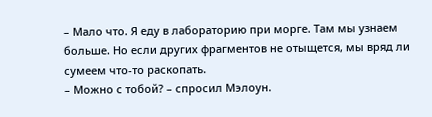– Мало что. Я еду в лабораторию при морге. Там мы узнаем больше. Но если других фрагментов не отыщется, мы вряд ли сумеем что-то раскопать.
– Можно с тобой? – спросил Мэлоун.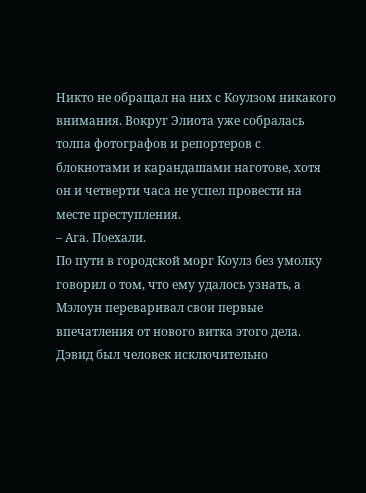Никто не обращал на них с Коулзом никакого внимания. Вокруг Элиота уже собралась толпа фотографов и репортеров с блокнотами и карандашами наготове, хотя он и четверти часа не успел провести на месте преступления.
– Ага. Поехали.
По пути в городской морг Коулз без умолку говорил о том, что ему удалось узнать, а Мэлоун переваривал свои первые впечатления от нового витка этого дела. Дэвид был человек исключительно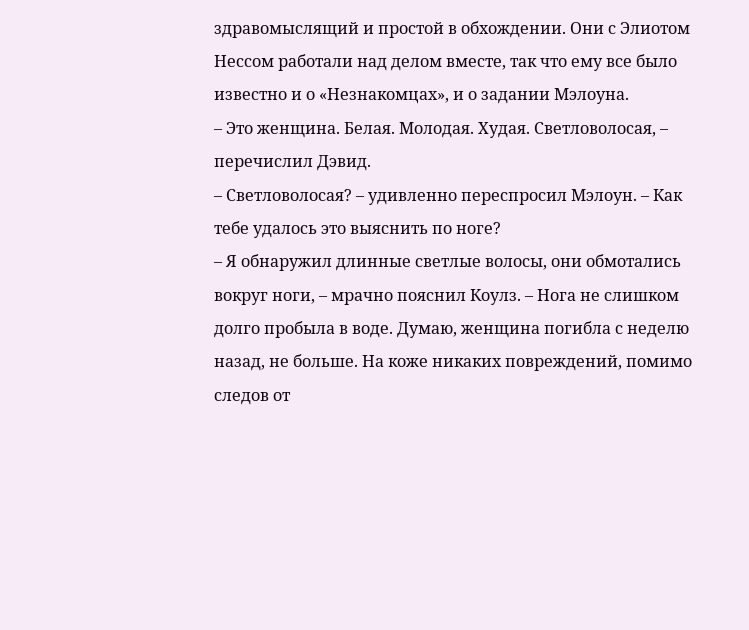здравомыслящий и простой в обхождении. Они с Элиотом Нессом работали над делом вместе, так что ему все было известно и о «Незнакомцах», и о задании Мэлоуна.
– Это женщина. Белая. Молодая. Худая. Светловолосая, – перечислил Дэвид.
– Светловолосая? – удивленно переспросил Мэлоун. – Как тебе удалось это выяснить по ноге?
– Я обнаружил длинные светлые волосы, они обмотались вокруг ноги, – мрачно пояснил Коулз. – Нога не слишком долго пробыла в воде. Думаю, женщина погибла с неделю назад, не больше. На коже никаких повреждений, помимо следов от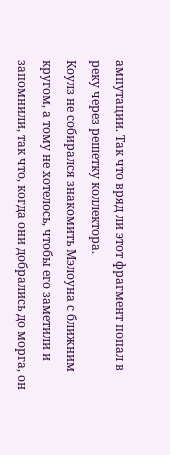ампутации. Так что вряд ли этот фрагмент попал в реку через решетку коллектора.
Коулз не собирался знакомить Мэлоуна с ближним кругом, а тому не хотелось, чтобы его заметили и запомнили, так что, когда они добрались до морга, он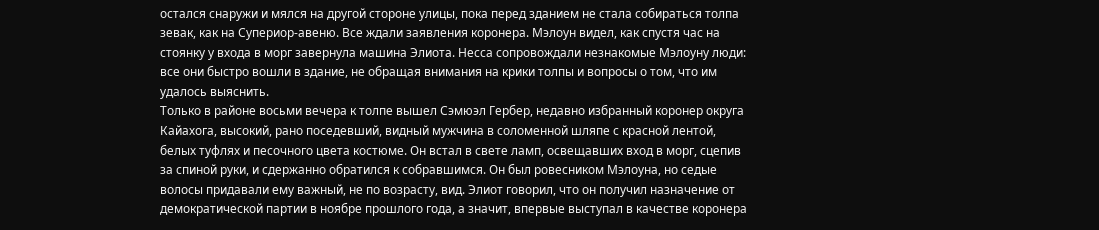остался снаружи и мялся на другой стороне улицы, пока перед зданием не стала собираться толпа зевак, как на Супериор-авеню. Все ждали заявления коронера. Мэлоун видел, как спустя час на стоянку у входа в морг завернула машина Элиота. Несса сопровождали незнакомые Мэлоуну люди: все они быстро вошли в здание, не обращая внимания на крики толпы и вопросы о том, что им удалось выяснить.
Только в районе восьми вечера к толпе вышел Сэмюэл Гербер, недавно избранный коронер округа Кайахога, высокий, рано поседевший, видный мужчина в соломенной шляпе с красной лентой, белых туфлях и песочного цвета костюме. Он встал в свете ламп, освещавших вход в морг, сцепив за спиной руки, и сдержанно обратился к собравшимся. Он был ровесником Мэлоуна, но седые волосы придавали ему важный, не по возрасту, вид. Элиот говорил, что он получил назначение от демократической партии в ноябре прошлого года, а значит, впервые выступал в качестве коронера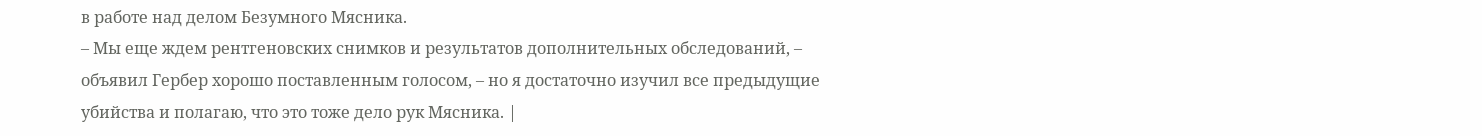в работе над делом Безумного Мясника.
– Мы еще ждем рентгеновских снимков и результатов дополнительных обследований, – объявил Гербер хорошо поставленным голосом, – но я достаточно изучил все предыдущие убийства и полагаю, что это тоже дело рук Мясника. |